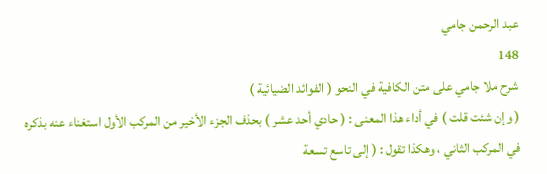عبد الرحمن جامي
148
شرح ملا جامي على متن الكافية في النحو ( الفوائد الضيائية )
( وإن شئت قلت ) في أداء هذا المعنى : ( حادي أحد عشر ) بحذف الجزء الأخير من المركب الأول استغناء عنه بذكره في المركب الثاني ، وهكذا تقول : ( إلى تاسع تسعة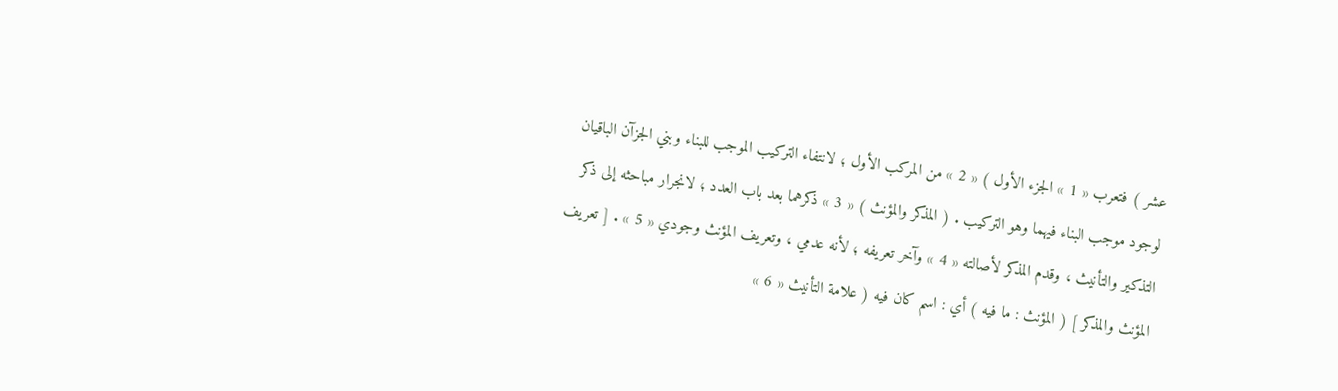عشر ) فتعرب « 1 » الجزء الأول ) « 2 » من المركب الأول ؛ لانتفاء التركيب الموجب للبناء وبني الجزآن الباقيان لوجود موجب البناء فيهما وهو التركيب . ( المذكر والمؤنث ) « 3 » ذكرهما بعد باب العدد ؛ لانجرار مباحثه إلى ذكر التذكير والتأنيث ، وقدم المذكر لأصالته « 4 » وآخر تعريفه ؛ لأنه عدمي ، وتعريف المؤنث وجودي « 5 » . [ تعريف المؤنث والمذكر ] ( المؤنث : ما فيه ) أي : اسم كان فيه ( علامة التأنيث « 6 »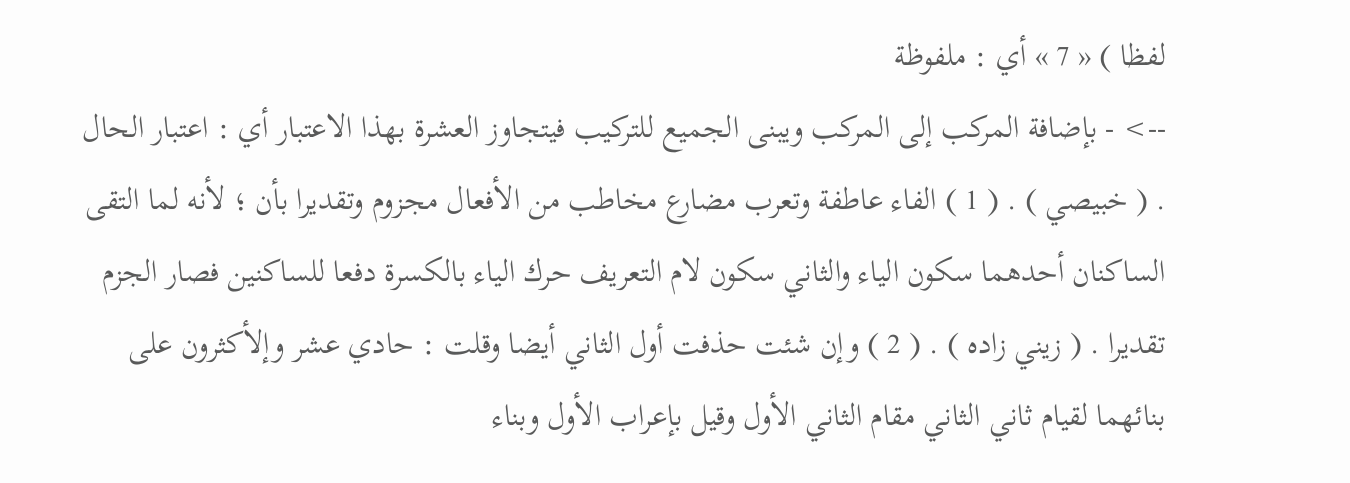لفظا ) « 7 » أي : ملفوظة
--> - بإضافة المركب إلى المركب ويبنى الجميع للتركيب فيتجاوز العشرة بهذا الاعتبار أي : اعتبار الحال . ( خبيصي ) . ( 1 ) الفاء عاطفة وتعرب مضارع مخاطب من الأفعال مجزوم وتقديرا بأن ؛ لأنه لما التقى الساكنان أحدهما سكون الياء والثاني سكون لام التعريف حرك الياء بالكسرة دفعا للساكنين فصار الجزم تقديرا . ( زيني زاده ) . ( 2 ) وإن شئت حذفت أول الثاني أيضا وقلت : حادي عشر وإلأكثرون على بنائهما لقيام ثاني الثاني مقام الثاني الأول وقيل بإعراب الأول وبناء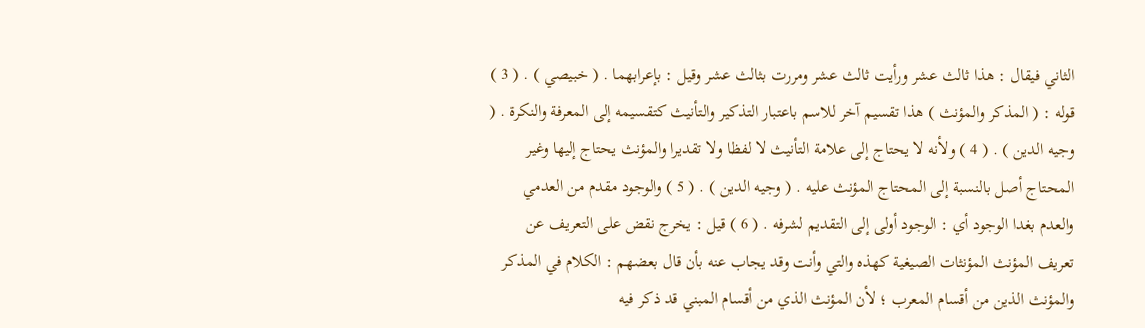الثاني فيقال : هذا ثالث عشر ورأيت ثالث عشر ومررت بثالث عشر وقيل : بإعرابهما . ( خبيصي ) . ( 3 ) قوله : ( المذكر والمؤنث ) هذا تقسيم آخر للاسم باعتبار التذكير والتأنيث كتقسيمه إلى المعرفة والنكرة . ( وجيه الدين ) . ( 4 ) ولأنه لا يحتاج إلى علامة التأنيث لا لفظا ولا تقديرا والمؤنث يحتاج إليها وغير المحتاج أصل بالنسبة إلى المحتاج المؤنث عليه . ( وجيه الدين ) . ( 5 ) والوجود مقدم من العدمي والعدم بغدا الوجود أي : الوجود أولى إلى التقديم لشرفه . ( 6 ) قيل : يخرج نقض على التعريف عن تعريف المؤنث المؤنثات الصيغية كهذه والتي وأنت وقد يجاب عنه بأن قال بعضهم : الكلام في المذكر والمؤنث الذين من أقسام المعرب ؛ لأن المؤنث الذي من أقسام المبني قد ذكر فيه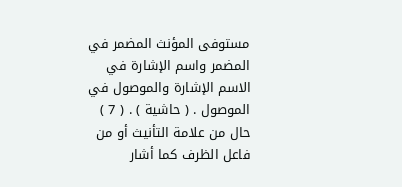مستوفى المؤنث المضمر في المضمر واسم الإشارة في الاسم الإشارة والموصول في الموصول . ( حاشية ) . ( 7 ) حال من علامة التأنيث أو من فاعل الظرف كما أشار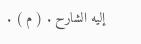إليه الشارح . ( م ) .